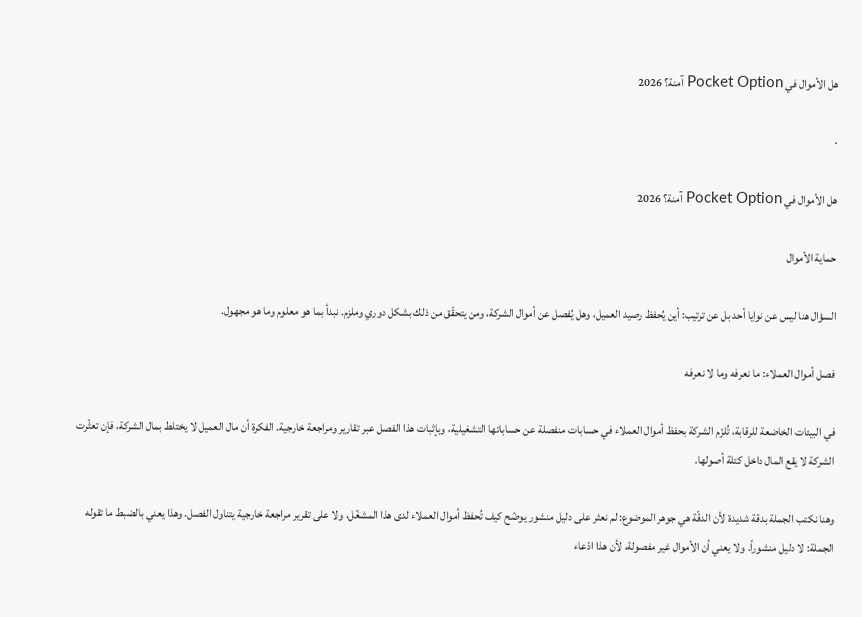هل الأموال في Pocket Option آمنة؟ 2026

·

هل الأموال في Pocket Option آمنة؟ 2026

حماية الأموال

السؤال هنا ليس عن نوايا أحد بل عن ترتيب: أين يُحفظ رصيد العميل، وهل يُفصل عن أموال الشركة، ومن يتحقّق من ذلك بشكل دوري وملزم. نبدأ بما هو معلوم وما هو مجهول.

فصل أموال العملاء: ما نعرفه وما لا نعرفه

في البيئات الخاضعة للرقابة، تُلزَم الشركة بحفظ أموال العملاء في حسابات منفصلة عن حساباتها التشغيلية، وبإثبات هذا الفصل عبر تقارير ومراجعة خارجية. الفكرة أن مال العميل لا يختلط بمال الشركة، فإن تعثّرت الشركة لا يقع المال داخل كتلة أصولها.

وهنا نكتب الجملة بدقة شديدة لأن الدقّة هي جوهر الموضوع: لم نعثر على دليل منشور يوضّح كيف تُحفظ أموال العملاء لدى هذا المشغّل، ولا على تقرير مراجعة خارجية يتناول الفصل. وهذا يعني بالضبط ما تقوله الجملة: لا دليل منشوراً. ولا يعني أن الأموال غير مفصولة، لأن هذا ادّعاء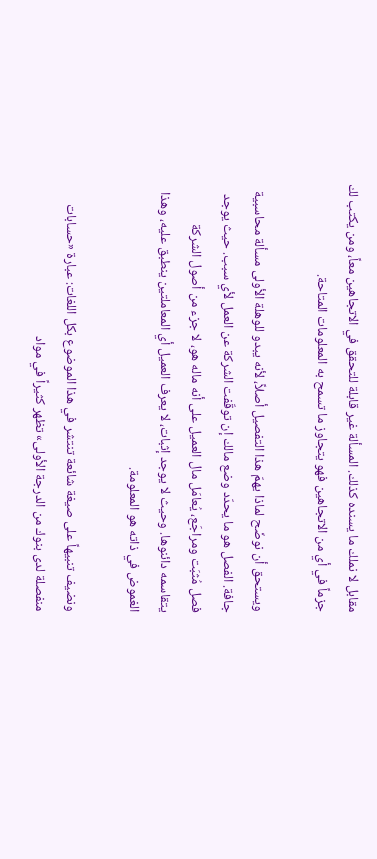مقابل لا نملك ما يسنده كذلك. المسألة غير قابلة للتحقق في الاتجاهين معاً، ومن يكتب لك جزماً في أي من الاتجاهين فهو يتجاوز ما تسمح به المعلومات المتاحة.

ويستحق أن نوضّح لماذا يهمّ هذا التفصيل أصلاً، لأنه يبدو للوهلة الأولى مسألة محاسبية جافة. الفصل هو ما يحدّد وضع مالك إن توقّفت الشركة عن العمل لأي سبب. حيث يوجد فصل مُثبَت ومراجَع، يُعامَل مال العميل على أنه ماله هو، لا جزء من أصول الشركة يتقاسمه دائنوها. وحيث لا يوجد إثبات، لا يعرف العميل أي المعاملتين ينطبق عليه، وهذا الغموض في ذاته هو المعلومة.

ونضيف تنبيهاً على صيغة شائعة تنتشر في هذا الموضوع بكل اللغات: عبارة «حسابات منفصلة لدى بنوك من الدرجة الأولى» تظهر كثيراً في مواد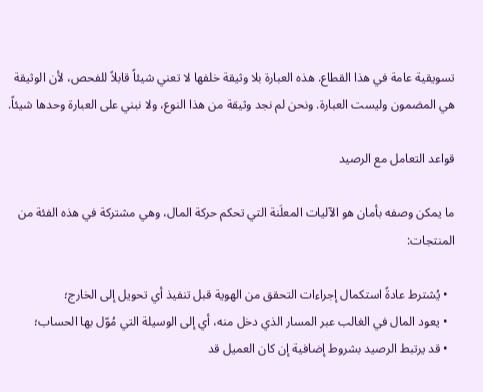تسويقية عامة في هذا القطاع. هذه العبارة بلا وثيقة خلفها لا تعني شيئاً قابلاً للفحص، لأن الوثيقة هي المضمون وليست العبارة. ونحن لم نجد وثيقة من هذا النوع، ولا نبني على العبارة وحدها شيئاً.

قواعد التعامل مع الرصيد

ما يمكن وصفه بأمان هو الآليات المعلَنة التي تحكم حركة المال، وهي مشتركة في هذه الفئة من المنتجات:

  • يُشترط عادةً استكمال إجراءات التحقق من الهوية قبل تنفيذ أي تحويل إلى الخارج؛
  • يعود المال في الغالب عبر المسار الذي دخل منه، أي إلى الوسيلة التي مُوّل بها الحساب؛
  • قد يرتبط الرصيد بشروط إضافية إن كان العميل قد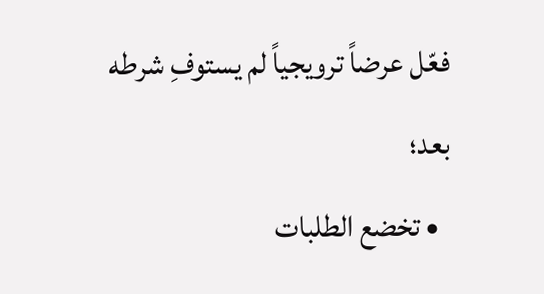فعّل عرضاً ترويجياً لم يستوفِ شرطه بعد؛
  • تخضع الطلبات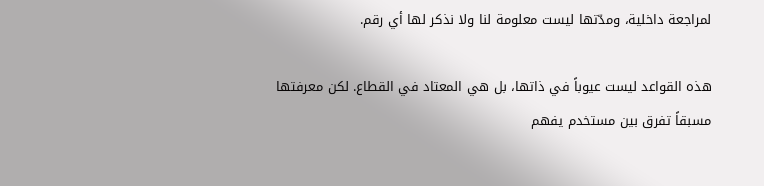لمراجعة داخلية، ومدّتها ليست معلومة لنا ولا نذكر لها أي رقم.

هذه القواعد ليست عيوباً في ذاتها، بل هي المعتاد في القطاع. لكن معرفتها مسبقاً تفرق بين مستخدم يفهم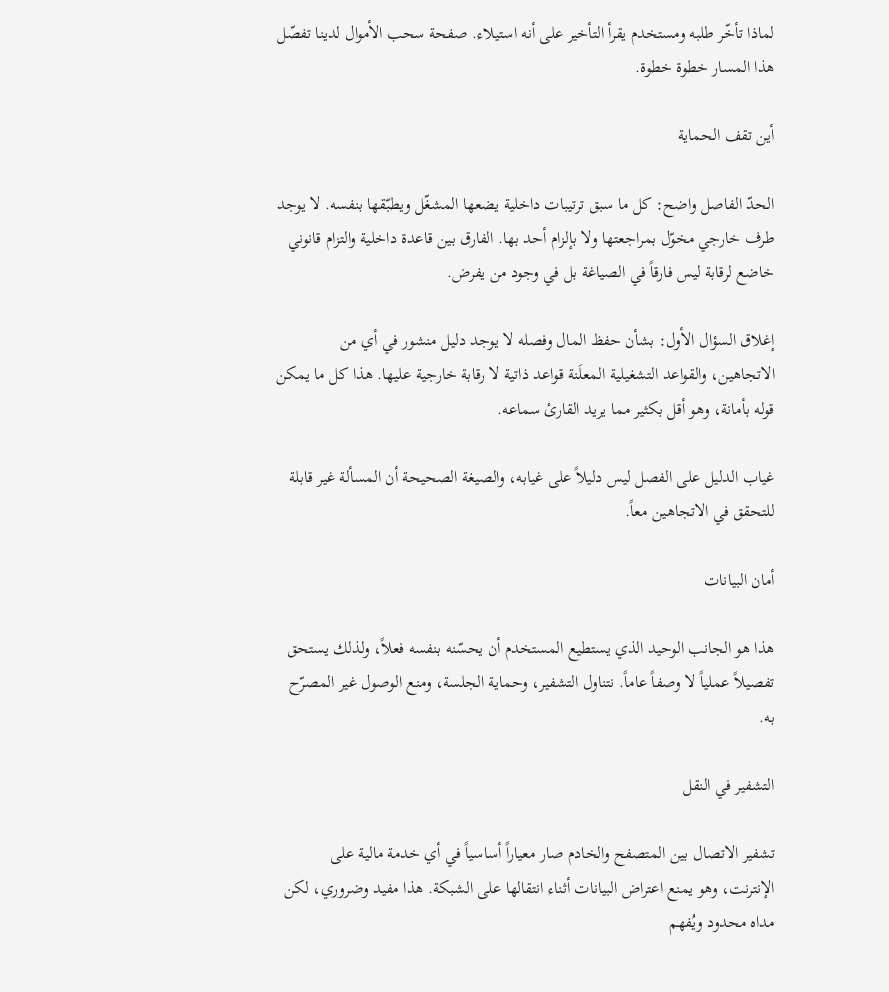لماذا تأخّر طلبه ومستخدم يقرأ التأخير على أنه استيلاء. صفحة سحب الأموال لدينا تفصّل هذا المسار خطوة خطوة.

أين تقف الحماية

الحدّ الفاصل واضح: كل ما سبق ترتيبات داخلية يضعها المشغّل ويطبّقها بنفسه. لا يوجد طرف خارجي مخوّل بمراجعتها ولا بإلزام أحد بها. الفارق بين قاعدة داخلية والتزام قانوني خاضع لرقابة ليس فارقاً في الصياغة بل في وجود من يفرض.

إغلاق السؤال الأول: بشأن حفظ المال وفصله لا يوجد دليل منشور في أي من الاتجاهين، والقواعد التشغيلية المعلَنة قواعد ذاتية لا رقابة خارجية عليها. هذا كل ما يمكن قوله بأمانة، وهو أقل بكثير مما يريد القارئ سماعه.

غياب الدليل على الفصل ليس دليلاً على غيابه، والصيغة الصحيحة أن المسألة غير قابلة للتحقق في الاتجاهين معاً.

أمان البيانات

هذا هو الجانب الوحيد الذي يستطيع المستخدم أن يحسّنه بنفسه فعلاً، ولذلك يستحق تفصيلاً عملياً لا وصفاً عاماً. نتناول التشفير، وحماية الجلسة، ومنع الوصول غير المصرّح به.

التشفير في النقل

تشفير الاتصال بين المتصفح والخادم صار معياراً أساسياً في أي خدمة مالية على الإنترنت، وهو يمنع اعتراض البيانات أثناء انتقالها على الشبكة. هذا مفيد وضروري، لكن مداه محدود ويُفهم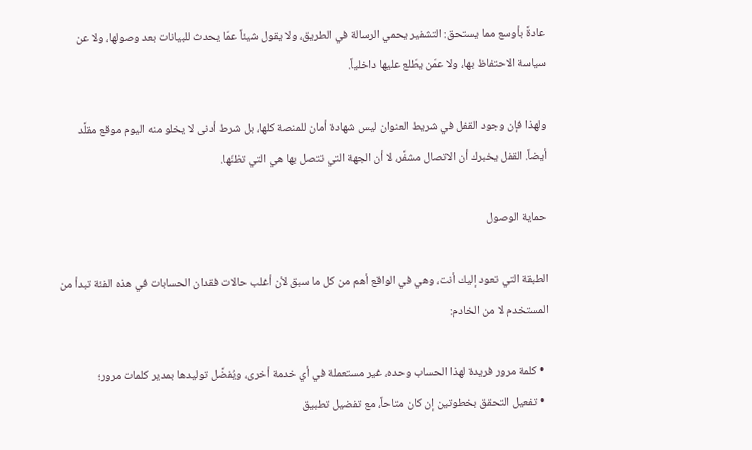عادةً بأوسع مما يستحق: التشفير يحمي الرسالة في الطريق، ولا يقول شيئاً عمّا يحدث للبيانات بعد وصولها، ولا عن سياسة الاحتفاظ بها، ولا عمّن يطّلع عليها داخلياً.

ولهذا فإن وجود القفل في شريط العنوان ليس شهادة أمان للمنصة كلها، بل شرط أدنى لا يخلو منه اليوم موقع مقلَّد أيضاً. القفل يخبرك أن الاتصال مشفَّر، لا أن الجهة التي تتصل بها هي التي تظنّها.

حماية الوصول

الطبقة التي تعود إليك أنت، وهي في الواقع أهم من كل ما سبق لأن أغلب حالات فقدان الحسابات في هذه الفئة تبدأ من المستخدم لا من الخادم:

  • كلمة مرور فريدة لهذا الحساب وحده، غير مستعملة في أي خدمة أخرى، ويُفضَّل توليدها بمدير كلمات مرور؛
  • تفعيل التحقق بخطوتين إن كان متاحاً، مع تفضيل تطبيق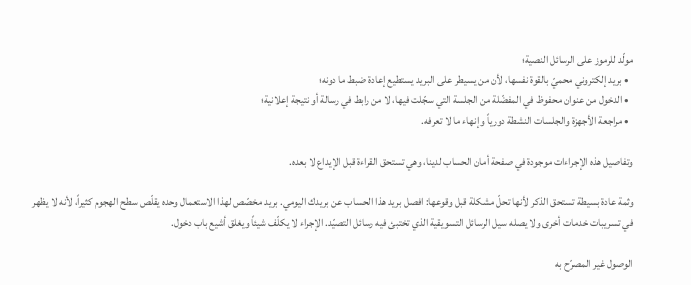مولّد للرموز على الرسائل النصية؛
  • بريد إلكتروني محميّ بالقوة نفسها، لأن من يسيطر على البريد يستطيع إعادة ضبط ما دونه؛
  • الدخول من عنوان محفوظ في المفضّلة من الجلسة التي سجّلت فيها، لا من رابط في رسالة أو نتيجة إعلانية؛
  • مراجعة الأجهزة والجلسات النشطة دورياً وإنهاء ما لا تعرفه.

وتفاصيل هذه الإجراءات موجودة في صفحة أمان الحساب لدينا، وهي تستحق القراءة قبل الإيداع لا بعده.

وثمة عادة بسيطة تستحق الذكر لأنها تحلّ مشكلة قبل وقوعها: افصل بريد هذا الحساب عن بريدك اليومي. بريد مخصّص لهذا الاستعمال وحده يقلّص سطح الهجوم كثيراً، لأنه لا يظهر في تسريبات خدمات أخرى ولا يصله سيل الرسائل التسويقية الذي تختبئ فيه رسائل التصيّد. الإجراء لا يكلّف شيئاً ويغلق أشيع باب دخول.

الوصول غير المصرّح به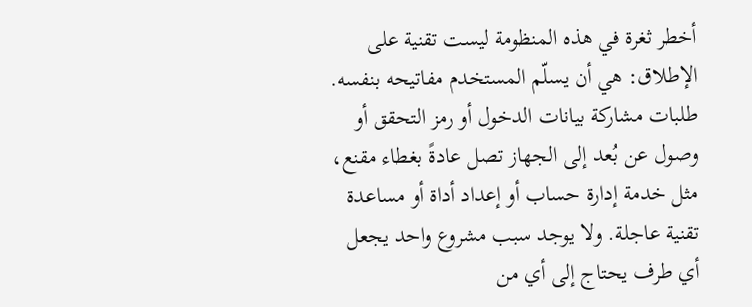أخطر ثغرة في هذه المنظومة ليست تقنية على الإطلاق: هي أن يسلّم المستخدم مفاتيحه بنفسه. طلبات مشاركة بيانات الدخول أو رمز التحقق أو وصول عن بُعد إلى الجهاز تصل عادةً بغطاء مقنع، مثل خدمة إدارة حساب أو إعداد أداة أو مساعدة تقنية عاجلة. ولا يوجد سبب مشروع واحد يجعل أي طرف يحتاج إلى أي من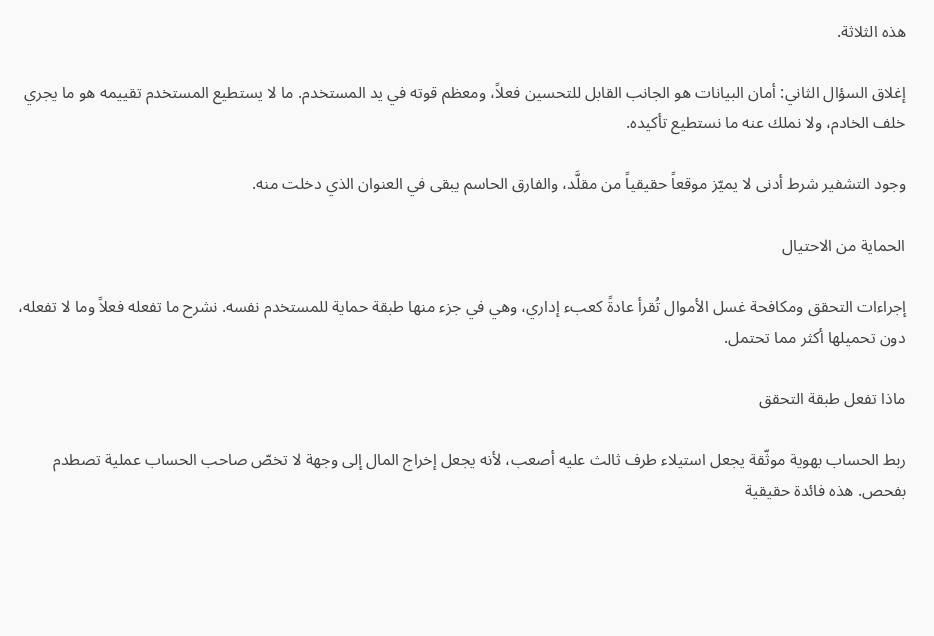هذه الثلاثة.

إغلاق السؤال الثاني: أمان البيانات هو الجانب القابل للتحسين فعلاً، ومعظم قوته في يد المستخدم. ما لا يستطيع المستخدم تقييمه هو ما يجري خلف الخادم، ولا نملك عنه ما نستطيع تأكيده.

وجود التشفير شرط أدنى لا يميّز موقعاً حقيقياً من مقلَّد، والفارق الحاسم يبقى في العنوان الذي دخلت منه.

الحماية من الاحتيال

إجراءات التحقق ومكافحة غسل الأموال تُقرأ عادةً كعبء إداري، وهي في جزء منها طبقة حماية للمستخدم نفسه. نشرح ما تفعله فعلاً وما لا تفعله، دون تحميلها أكثر مما تحتمل.

ماذا تفعل طبقة التحقق

ربط الحساب بهوية موثّقة يجعل استيلاء طرف ثالث عليه أصعب، لأنه يجعل إخراج المال إلى وجهة لا تخصّ صاحب الحساب عملية تصطدم بفحص. هذه فائدة حقيقية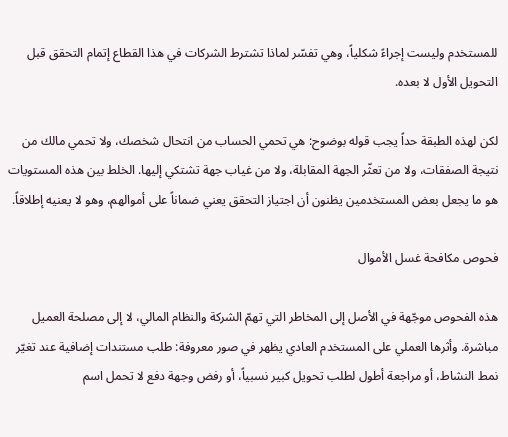للمستخدم وليست إجراءً شكلياً، وهي تفسّر لماذا تشترط الشركات في هذا القطاع إتمام التحقق قبل التحويل الأول لا بعده.

لكن لهذه الطبقة حداً يجب قوله بوضوح: هي تحمي الحساب من انتحال شخصك، ولا تحمي مالك من نتيجة الصفقات، ولا من تعثّر الجهة المقابلة، ولا من غياب جهة تشتكي إليها. الخلط بين هذه المستويات هو ما يجعل بعض المستخدمين يظنون أن اجتياز التحقق يعني ضماناً على أموالهم، وهو لا يعنيه إطلاقاً.

فحوص مكافحة غسل الأموال

هذه الفحوص موجّهة في الأصل إلى المخاطر التي تهمّ الشركة والنظام المالي، لا إلى مصلحة العميل مباشرة. وأثرها العملي على المستخدم العادي يظهر في صور معروفة: طلب مستندات إضافية عند تغيّر نمط النشاط، أو مراجعة أطول لطلب تحويل كبير نسبياً، أو رفض وجهة دفع لا تحمل اسم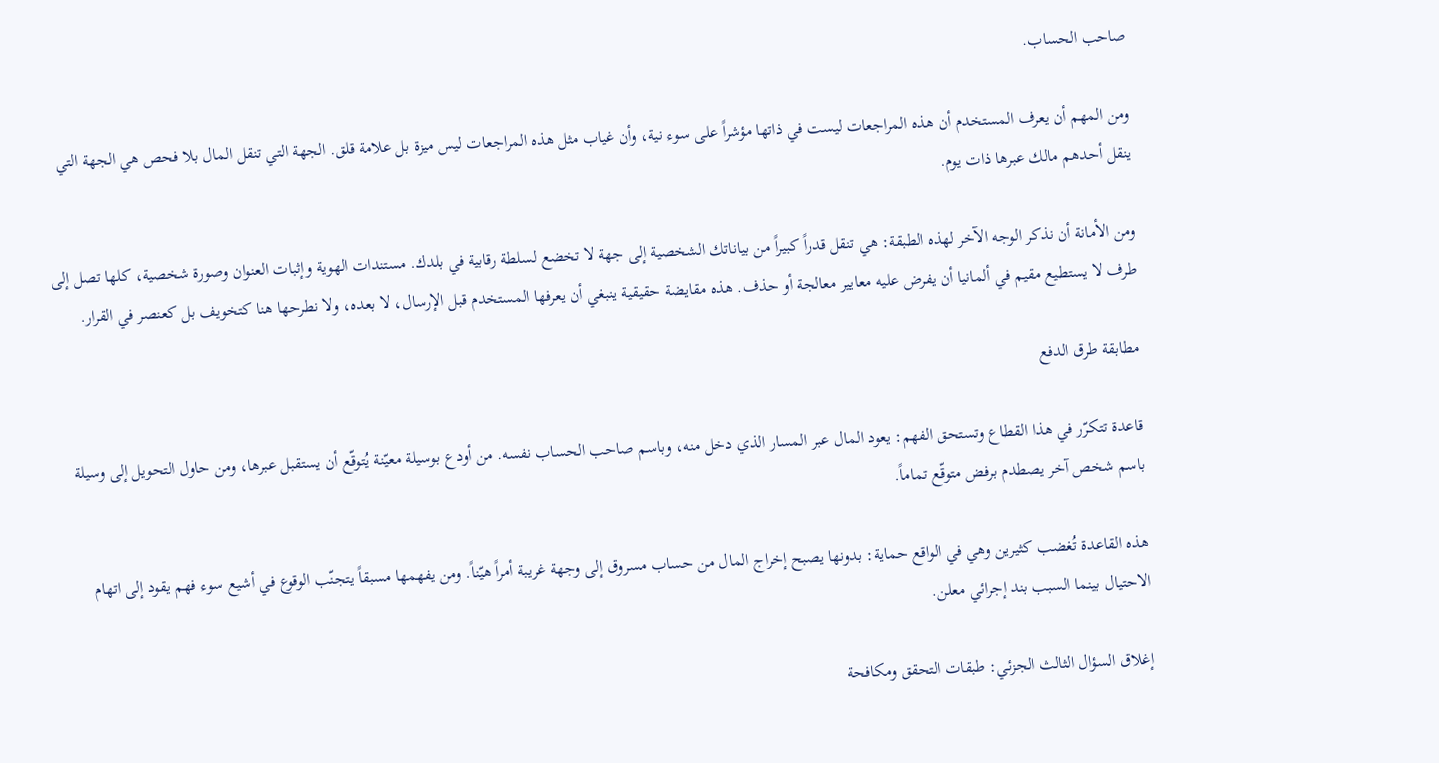صاحب الحساب.

ومن المهم أن يعرف المستخدم أن هذه المراجعات ليست في ذاتها مؤشراً على سوء نية، وأن غياب مثل هذه المراجعات ليس ميزة بل علامة قلق. الجهة التي تنقل المال بلا فحص هي الجهة التي ينقل أحدهم مالك عبرها ذات يوم.

ومن الأمانة أن نذكر الوجه الآخر لهذه الطبقة: هي تنقل قدراً كبيراً من بياناتك الشخصية إلى جهة لا تخضع لسلطة رقابية في بلدك. مستندات الهوية وإثبات العنوان وصورة شخصية، كلها تصل إلى طرف لا يستطيع مقيم في ألمانيا أن يفرض عليه معايير معالجة أو حذف. هذه مقايضة حقيقية ينبغي أن يعرفها المستخدم قبل الإرسال، لا بعده، ولا نطرحها هنا كتخويف بل كعنصر في القرار.

مطابقة طرق الدفع

قاعدة تتكرّر في هذا القطاع وتستحق الفهم: يعود المال عبر المسار الذي دخل منه، وباسم صاحب الحساب نفسه. من أودع بوسيلة معيّنة يُتوقّع أن يستقبل عبرها، ومن حاول التحويل إلى وسيلة باسم شخص آخر يصطدم برفض متوقّع تماماً.

هذه القاعدة تُغضب كثيرين وهي في الواقع حماية: بدونها يصبح إخراج المال من حساب مسروق إلى وجهة غريبة أمراً هيّناً. ومن يفهمها مسبقاً يتجنّب الوقوع في أشيع سوء فهم يقود إلى اتهام الاحتيال بينما السبب بند إجرائي معلن.

إغلاق السؤال الثالث الجزئي: طبقات التحقق ومكافحة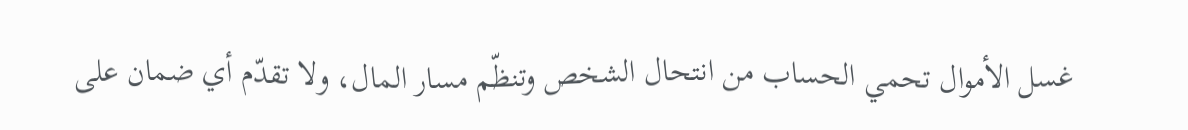غسل الأموال تحمي الحساب من انتحال الشخص وتنظّم مسار المال، ولا تقدّم أي ضمان على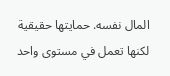المال نفسه. حمايتها حقيقية لكنها تعمل في مستوى واحد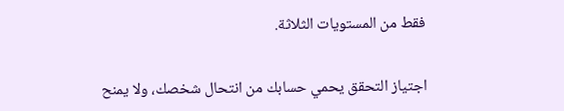فقط من المستويات الثلاثة.

اجتياز التحقق يحمي حسابك من انتحال شخصك، ولا يمنح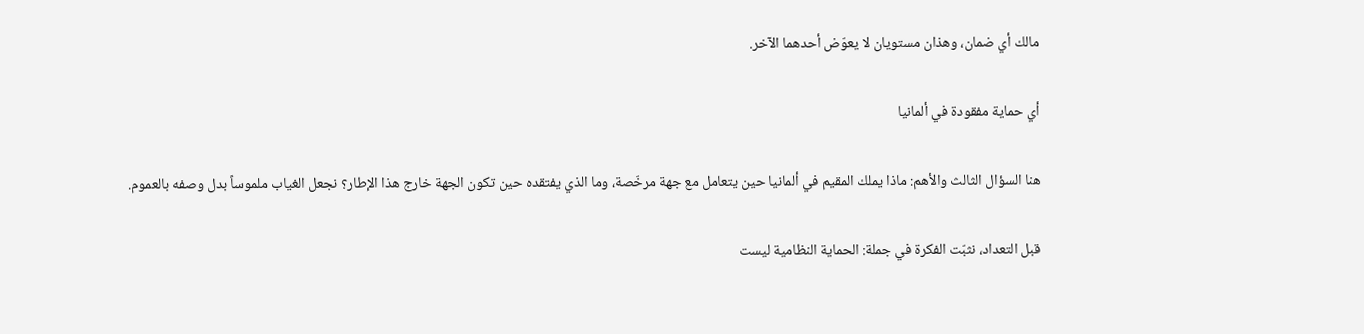مالك أي ضمان، وهذان مستويان لا يعوّض أحدهما الآخر.

أي حماية مفقودة في ألمانيا

هنا السؤال الثالث والأهم: ماذا يملك المقيم في ألمانيا حين يتعامل مع جهة مرخّصة، وما الذي يفتقده حين تكون الجهة خارج هذا الإطار؟ نجعل الغياب ملموساً بدل وصفه بالعموم.

قبل التعداد، نثبّت الفكرة في جملة: الحماية النظامية ليست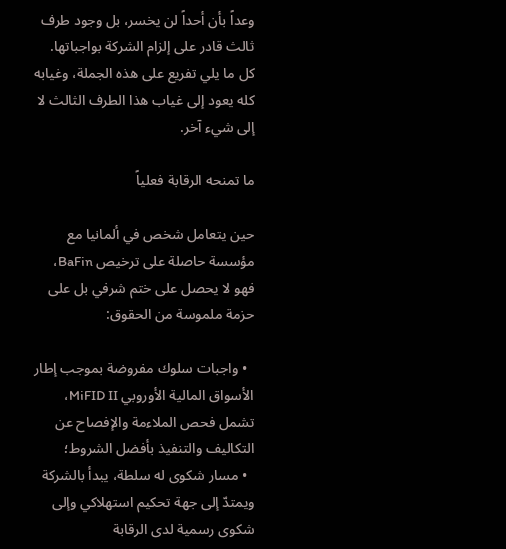وعداً بأن أحداً لن يخسر، بل وجود طرف ثالث قادر على إلزام الشركة بواجباتها. كل ما يلي تفريع على هذه الجملة، وغيابه كله يعود إلى غياب هذا الطرف الثالث لا إلى شيء آخر.

ما تمنحه الرقابة فعلياً

حين يتعامل شخص في ألمانيا مع مؤسسة حاصلة على ترخيص BaFin، فهو لا يحصل على ختم شرفي بل على حزمة ملموسة من الحقوق:

  • واجبات سلوك مفروضة بموجب إطار الأسواق المالية الأوروبي MiFID II، تشمل فحص الملاءمة والإفصاح عن التكاليف والتنفيذ بأفضل الشروط؛
  • مسار شكوى له سلطة، يبدأ بالشركة ويمتدّ إلى جهة تحكيم استهلاكي وإلى شكوى رسمية لدى الرقابة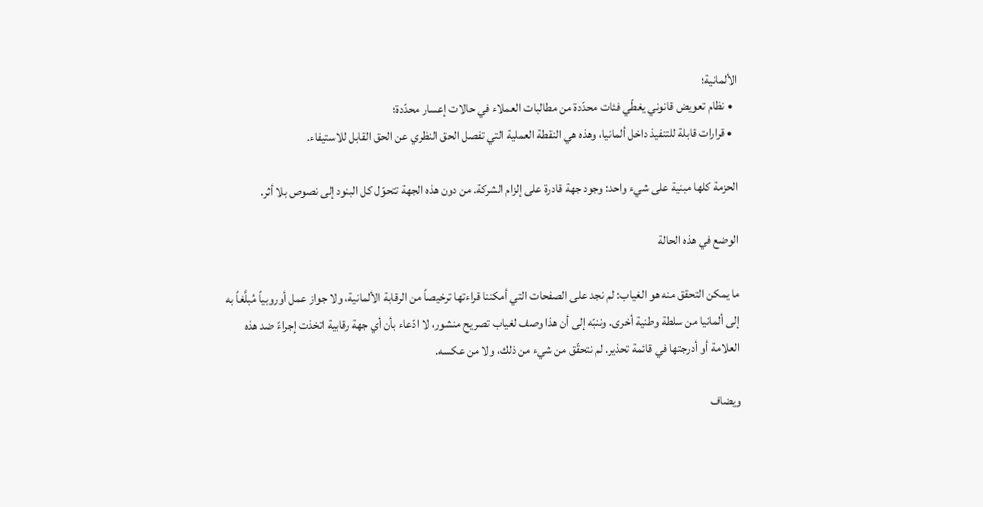الألمانية؛
  • نظام تعويض قانوني يغطّي فئات محدّدة من مطالبات العملاء في حالات إعسار محدّدة؛
  • قرارات قابلة للتنفيذ داخل ألمانيا، وهذه هي النقطة العملية التي تفصل الحق النظري عن الحق القابل للاستيفاء.

الحزمة كلها مبنية على شيء واحد: وجود جهة قادرة على إلزام الشركة. من دون هذه الجهة تتحوّل كل البنود إلى نصوص بلا أثر.

الوضع في هذه الحالة

ما يمكن التحقق منه هو الغياب: لم نجد على الصفحات التي أمكننا قراءتها ترخيصاً من الرقابة الألمانية، ولا جواز عمل أوروبياً مُبلَّغاً به إلى ألمانيا من سلطة وطنية أخرى. وننبّه إلى أن هذا وصف لغياب تصريح منشور، لا ادّعاء بأن أي جهة رقابية اتخذت إجراءً ضد هذه العلامة أو أدرجتها في قائمة تحذير. لم نتحقّق من شيء من ذلك، ولا من عكسه.

ويضاف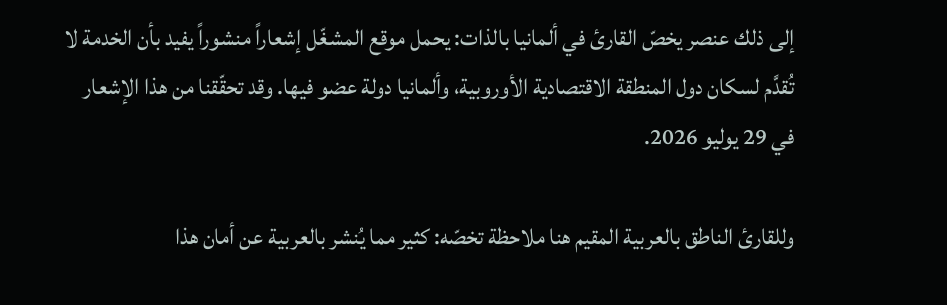إلى ذلك عنصر يخصّ القارئ في ألمانيا بالذات: يحمل موقع المشغّل إشعاراً منشوراً يفيد بأن الخدمة لا تُقدَّم لسكان دول المنطقة الاقتصادية الأوروبية، وألمانيا دولة عضو فيها. وقد تحقّقنا من هذا الإشعار في 29 يوليو 2026.

وللقارئ الناطق بالعربية المقيم هنا ملاحظة تخصّه: كثير مما يُنشر بالعربية عن أمان هذا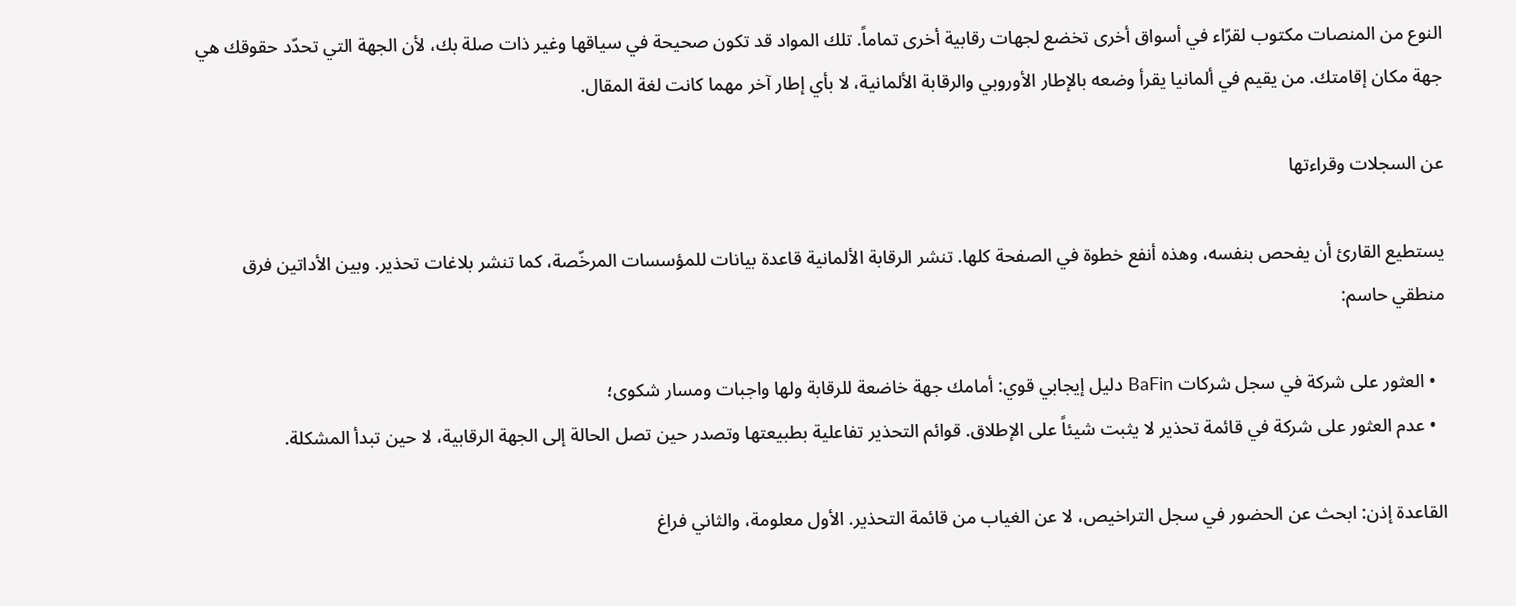النوع من المنصات مكتوب لقرّاء في أسواق أخرى تخضع لجهات رقابية أخرى تماماً. تلك المواد قد تكون صحيحة في سياقها وغير ذات صلة بك، لأن الجهة التي تحدّد حقوقك هي جهة مكان إقامتك. من يقيم في ألمانيا يقرأ وضعه بالإطار الأوروبي والرقابة الألمانية، لا بأي إطار آخر مهما كانت لغة المقال.

عن السجلات وقراءتها

يستطيع القارئ أن يفحص بنفسه، وهذه أنفع خطوة في الصفحة كلها. تنشر الرقابة الألمانية قاعدة بيانات للمؤسسات المرخّصة، كما تنشر بلاغات تحذير. وبين الأداتين فرق منطقي حاسم:

  • العثور على شركة في سجل شركات BaFin دليل إيجابي قوي: أمامك جهة خاضعة للرقابة ولها واجبات ومسار شكوى؛
  • عدم العثور على شركة في قائمة تحذير لا يثبت شيئاً على الإطلاق. قوائم التحذير تفاعلية بطبيعتها وتصدر حين تصل الحالة إلى الجهة الرقابية، لا حين تبدأ المشكلة.

القاعدة إذن: ابحث عن الحضور في سجل التراخيص، لا عن الغياب من قائمة التحذير. الأول معلومة، والثاني فراغ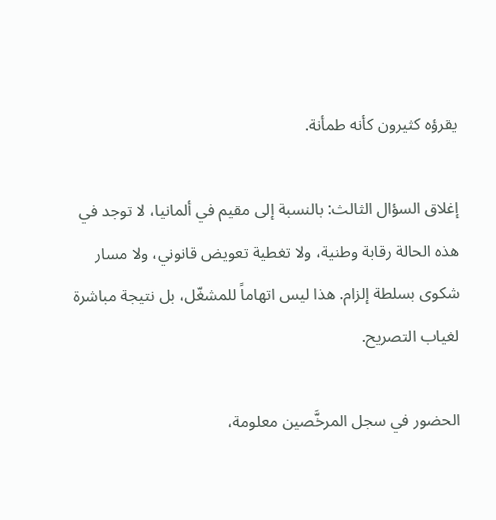يقرؤه كثيرون كأنه طمأنة.

إغلاق السؤال الثالث: بالنسبة إلى مقيم في ألمانيا، لا توجد في هذه الحالة رقابة وطنية، ولا تغطية تعويض قانوني، ولا مسار شكوى بسلطة إلزام. هذا ليس اتهاماً للمشغّل، بل نتيجة مباشرة لغياب التصريح.

الحضور في سجل المرخَّصين معلومة،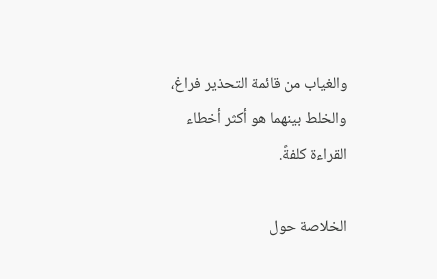والغياب من قائمة التحذير فراغ، والخلط بينهما هو أكثر أخطاء القراءة كلفةً.

الخلاصة حول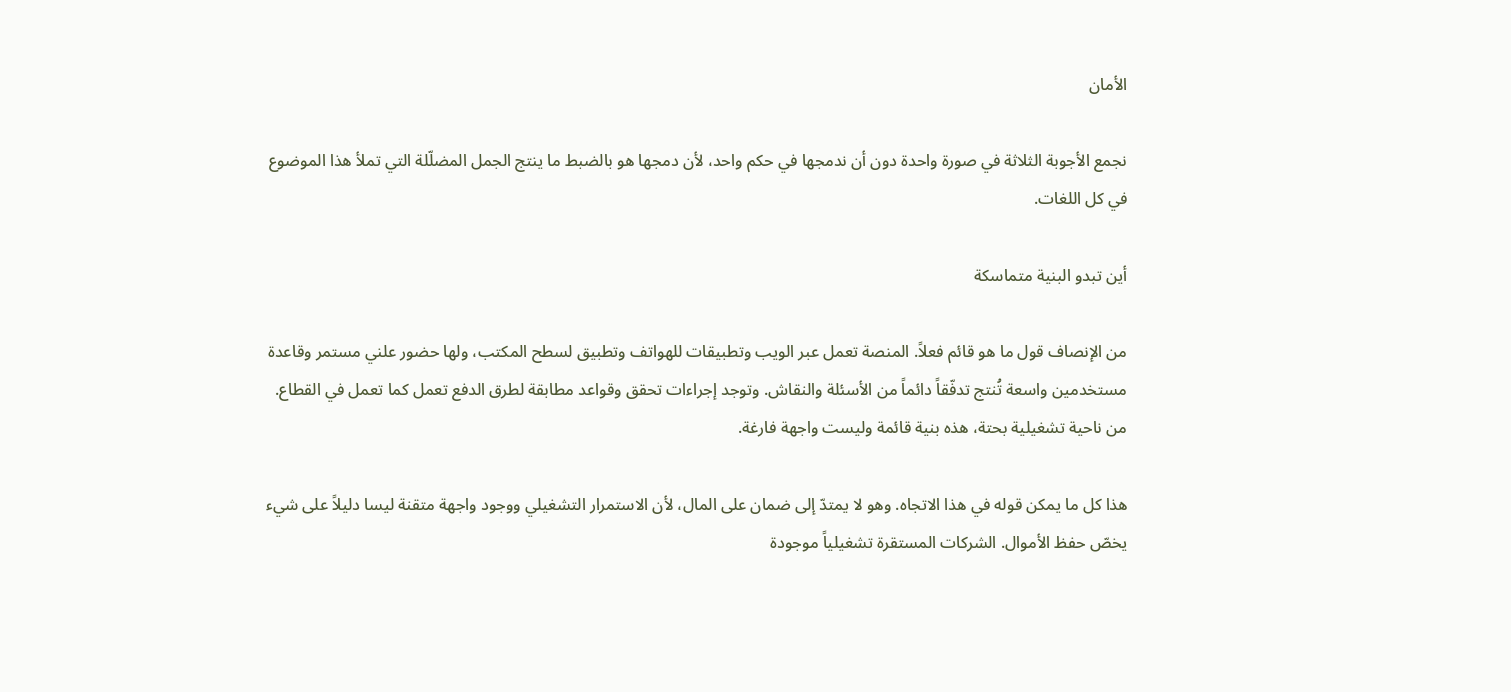الأمان

نجمع الأجوبة الثلاثة في صورة واحدة دون أن ندمجها في حكم واحد، لأن دمجها هو بالضبط ما ينتج الجمل المضلّلة التي تملأ هذا الموضوع في كل اللغات.

أين تبدو البنية متماسكة

من الإنصاف قول ما هو قائم فعلاً. المنصة تعمل عبر الويب وتطبيقات للهواتف وتطبيق لسطح المكتب، ولها حضور علني مستمر وقاعدة مستخدمين واسعة تُنتج تدفّقاً دائماً من الأسئلة والنقاش. وتوجد إجراءات تحقق وقواعد مطابقة لطرق الدفع تعمل كما تعمل في القطاع. من ناحية تشغيلية بحتة، هذه بنية قائمة وليست واجهة فارغة.

هذا كل ما يمكن قوله في هذا الاتجاه. وهو لا يمتدّ إلى ضمان على المال، لأن الاستمرار التشغيلي ووجود واجهة متقنة ليسا دليلاً على شيء يخصّ حفظ الأموال. الشركات المستقرة تشغيلياً موجودة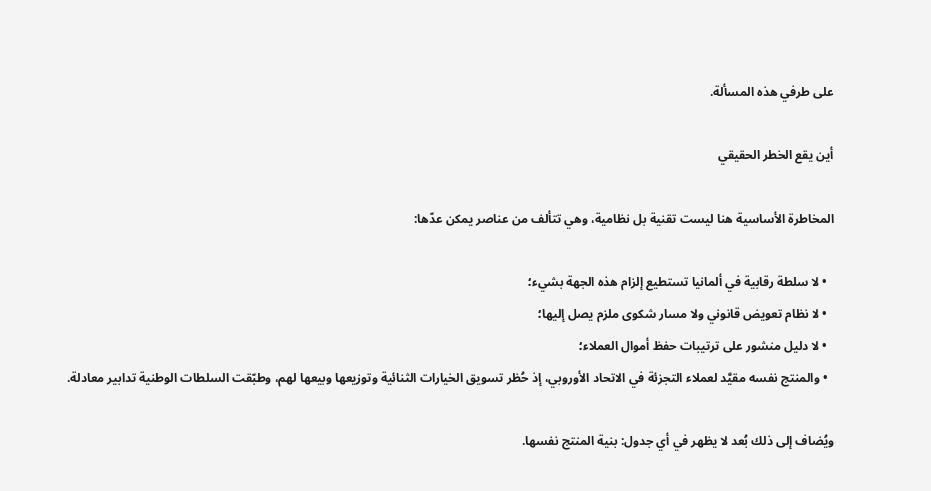على طرفي هذه المسألة.

أين يقع الخطر الحقيقي

المخاطرة الأساسية هنا ليست تقنية بل نظامية، وهي تتألف من عناصر يمكن عدّها:

  • لا سلطة رقابية في ألمانيا تستطيع إلزام هذه الجهة بشيء؛
  • لا نظام تعويض قانوني ولا مسار شكوى ملزم يصل إليها؛
  • لا دليل منشور على ترتيبات حفظ أموال العملاء؛
  • والمنتج نفسه مقيَّد لعملاء التجزئة في الاتحاد الأوروبي، إذ حُظر تسويق الخيارات الثنائية وتوزيعها وبيعها لهم، وطبّقت السلطات الوطنية تدابير معادلة.

ويُضاف إلى ذلك بُعد لا يظهر في أي جدول: بنية المنتج نفسها.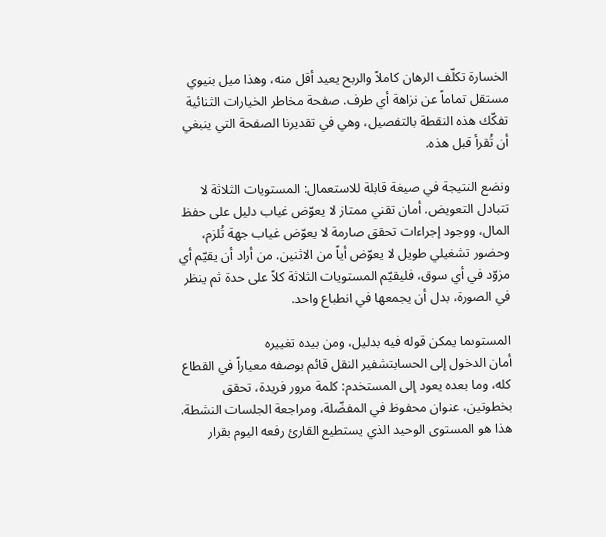الخسارة تكلّف الرهان كاملاً والربح يعيد أقل منه، وهذا ميل بنيوي مستقل تماماً عن نزاهة أي طرف. صفحة مخاطر الخيارات الثنائية تفكّك هذه النقطة بالتفصيل، وهي في تقديرنا الصفحة التي ينبغي أن تُقرأ قبل هذه.

ونضع النتيجة في صيغة قابلة للاستعمال: المستويات الثلاثة لا تتبادل التعويض. أمان تقني ممتاز لا يعوّض غياب دليل على حفظ المال، ووجود إجراءات تحقق صارمة لا يعوّض غياب جهة تُلزم، وحضور تشغيلي طويل لا يعوّض أياً من الاثنين. من أراد أن يقيّم أي مزوّد في أي سوق، فليقيّم المستويات الثلاثة كلاً على حدة ثم ينظر في الصورة، بدل أن يجمعها في انطباع واحد.

المستوىما يمكن قوله فيه بدليل، ومن بيده تغييره
أمان الدخول إلى الحسابتشفير النقل قائم بوصفه معياراً في القطاع كله، وما بعده يعود إلى المستخدم: كلمة مرور فريدة، تحقق بخطوتين، عنوان محفوظ في المفضّلة، ومراجعة الجلسات النشطة. هذا هو المستوى الوحيد الذي يستطيع القارئ رفعه اليوم بقرار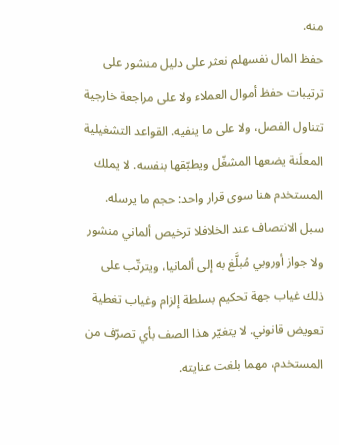منه.
حفظ المال نفسهلم نعثر على دليل منشور على ترتيبات حفظ أموال العملاء ولا على مراجعة خارجية تتناول الفصل، ولا على ما ينفيه. القواعد التشغيلية المعلَنة يضعها المشغّل ويطبّقها بنفسه. لا يملك المستخدم هنا سوى قرار واحد: حجم ما يرسله.
سبل الانتصاف عند الخلافلا ترخيص ألماني منشور ولا جواز أوروبي مُبلَّغ به إلى ألمانيا، ويترتّب على ذلك غياب جهة تحكيم بسلطة إلزام وغياب تغطية تعويض قانوني. لا يتغيّر هذا الصف بأي تصرّف من المستخدم، مهما بلغت عنايته.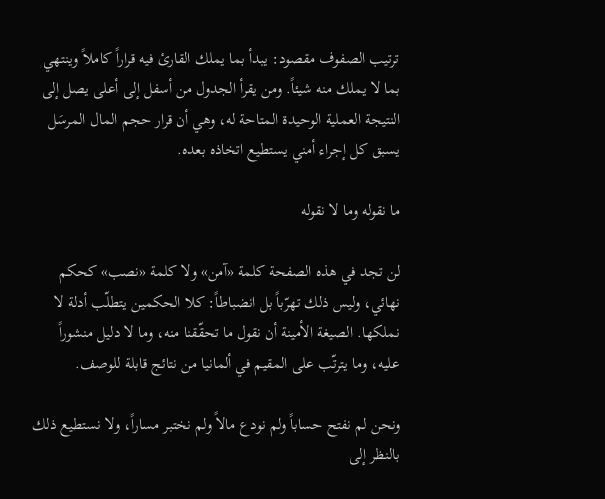ترتيب الصفوف مقصود: يبدأ بما يملك القارئ فيه قراراً كاملاً وينتهي بما لا يملك منه شيئاً. ومن يقرأ الجدول من أسفل إلى أعلى يصل إلى النتيجة العملية الوحيدة المتاحة له، وهي أن قرار حجم المال المرسَل يسبق كل إجراء أمني يستطيع اتخاذه بعده.

ما نقوله وما لا نقوله

لن تجد في هذه الصفحة كلمة «آمن» ولا كلمة «نصب» كحكم نهائي، وليس ذلك تهرّباً بل انضباطاً: كلا الحكمين يتطلّب أدلة لا نملكها. الصيغة الأمينة أن نقول ما تحقّقنا منه، وما لا دليل منشوراً عليه، وما يترتّب على المقيم في ألمانيا من نتائج قابلة للوصف.

ونحن لم نفتح حساباً ولم نودع مالاً ولم نختبر مساراً، ولا نستطيع ذلك بالنظر إلى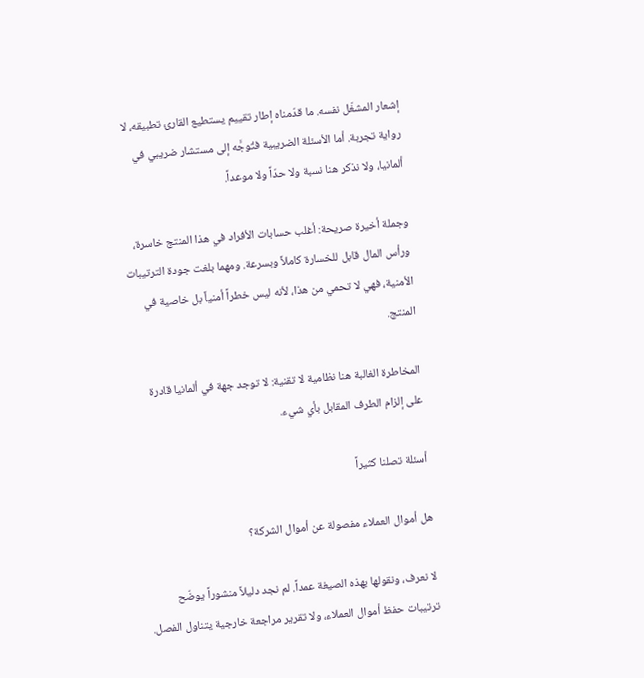إشعار المشغّل نفسه. ما قدّمناه إطار تقييم يستطيع القارئ تطبيقه، لا رواية تجربة. أما الأسئلة الضريبية فتُوجَّه إلى مستشار ضريبي في ألمانيا، ولا نذكر هنا نسبة ولا حدّاً ولا موعداً.

وجملة أخيرة صريحة: أغلب حسابات الأفراد في هذا المنتج خاسرة، ورأس المال قابل للخسارة كاملاً وبسرعة. ومهما بلغت جودة الترتيبات الأمنية، فهي لا تحمي من هذا، لأنه ليس خطراً أمنياً بل خاصية في المنتج.

المخاطرة الغالبة هنا نظامية لا تقنية: لا توجد جهة في ألمانيا قادرة على إلزام الطرف المقابل بأي شيء.

أسئلة تصلنا كثيراً

هل أموال العملاء مفصولة عن أموال الشركة؟

لا نعرف، ونقولها بهذه الصيغة عمداً. لم نجد دليلاً منشوراً يوضّح ترتيبات حفظ أموال العملاء، ولا تقرير مراجعة خارجية يتناول الفصل.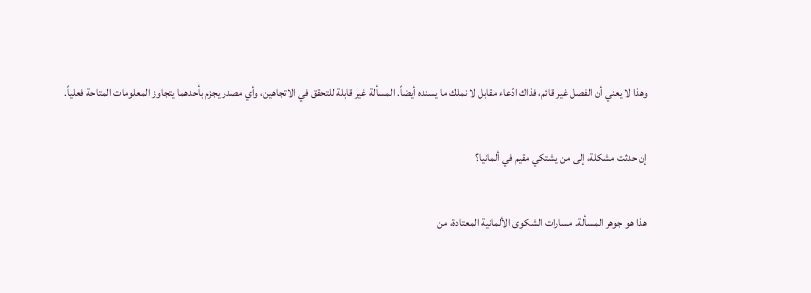وهذا لا يعني أن الفصل غير قائم، فذاك ادّعاء مقابل لا نملك ما يسنده أيضاً. المسألة غير قابلة للتحقق في الاتجاهين، وأي مصدر يجزم بأحدهما يتجاوز المعلومات المتاحة فعلياً.

إن حدثت مشكلة، إلى من يشتكي مقيم في ألمانيا؟

هذا هو جوهر المسألة. مسارات الشكوى الألمانية المعتادة، من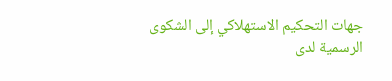جهات التحكيم الاستهلاكي إلى الشكوى الرسمية لدى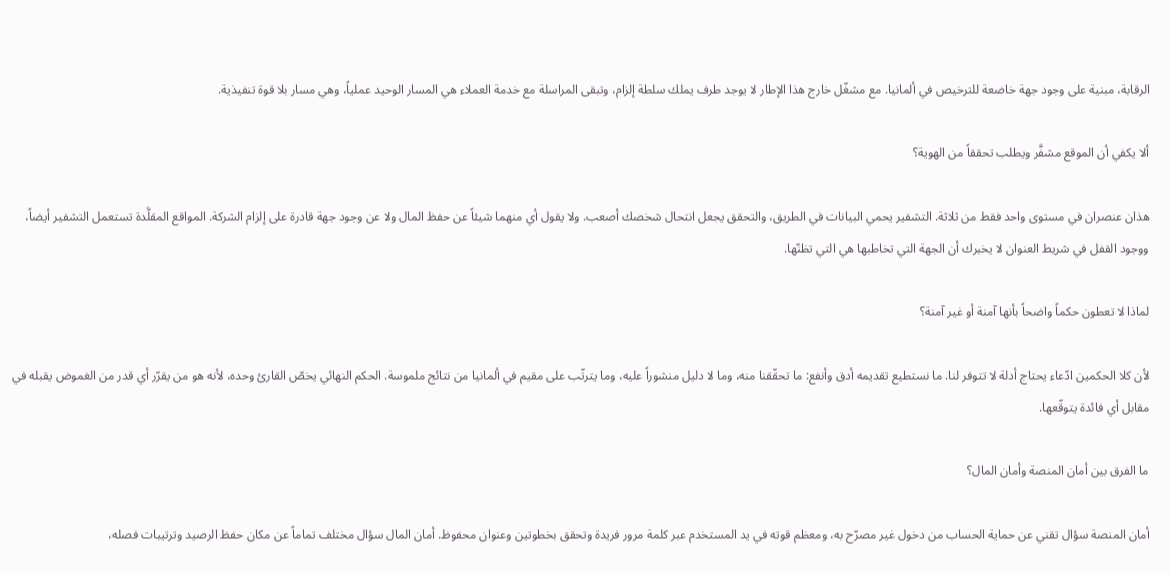الرقابة، مبنية على وجود جهة خاضعة للترخيص في ألمانيا. مع مشغّل خارج هذا الإطار لا يوجد طرف يملك سلطة إلزام، وتبقى المراسلة مع خدمة العملاء هي المسار الوحيد عملياً، وهي مسار بلا قوة تنفيذية.

ألا يكفي أن الموقع مشفَّر ويطلب تحققاً من الهوية؟

هذان عنصران في مستوى واحد فقط من ثلاثة. التشفير يحمي البيانات في الطريق، والتحقق يجعل انتحال شخصك أصعب. ولا يقول أي منهما شيئاً عن حفظ المال ولا عن وجود جهة قادرة على إلزام الشركة. المواقع المقلَّدة تستعمل التشفير أيضاً، ووجود القفل في شريط العنوان لا يخبرك أن الجهة التي تخاطبها هي التي تظنّها.

لماذا لا تعطون حكماً واضحاً بأنها آمنة أو غير آمنة؟

لأن كلا الحكمين ادّعاء يحتاج أدلة لا تتوفر لنا. ما نستطيع تقديمه أدق وأنفع: ما تحقّقنا منه، وما لا دليل منشوراً عليه، وما يترتّب على مقيم في ألمانيا من نتائج ملموسة. الحكم النهائي يخصّ القارئ وحده، لأنه هو من يقرّر أي قدر من الغموض يقبله في مقابل أي فائدة يتوقّعها.

ما الفرق بين أمان المنصة وأمان المال؟

أمان المنصة سؤال تقني عن حماية الحساب من دخول غير مصرّح به، ومعظم قوته في يد المستخدم عبر كلمة مرور فريدة وتحقق بخطوتين وعنوان محفوظ. أمان المال سؤال مختلف تماماً عن مكان حفظ الرصيد وترتيبات فصله،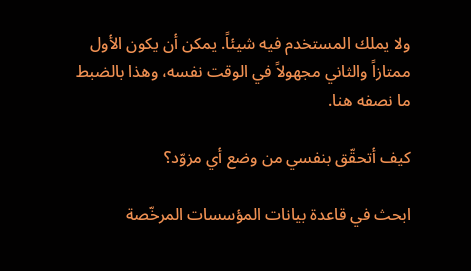ولا يملك المستخدم فيه شيئاً. يمكن أن يكون الأول ممتازاً والثاني مجهولاً في الوقت نفسه، وهذا بالضبط ما نصفه هنا.

كيف أتحقّق بنفسي من وضع أي مزوّد؟

ابحث في قاعدة بيانات المؤسسات المرخّصة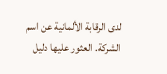لدى الرقابة الألمانية عن اسم الشركة. العثور عليها دليل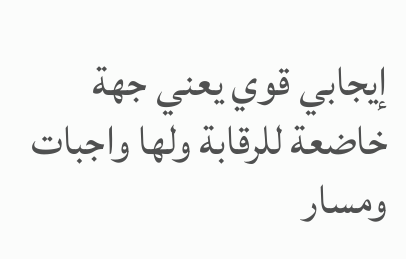إيجابي قوي يعني جهة خاضعة للرقابة ولها واجبات ومسار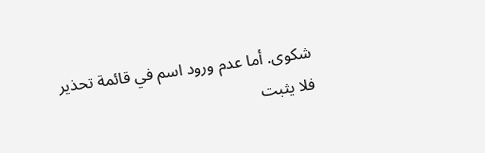شكوى. أما عدم ورود اسم في قائمة تحذير فلا يثبت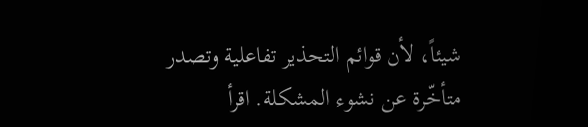شيئاً، لأن قوائم التحذير تفاعلية وتصدر متأخّرة عن نشوء المشكلة. اقرأ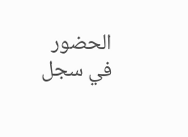الحضور في سجل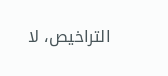التراخيص، لا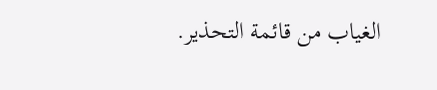الغياب من قائمة التحذير.